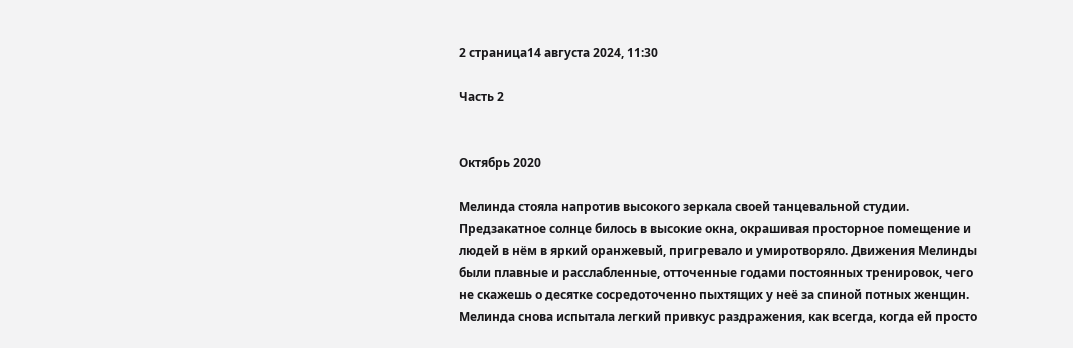2 страница14 августа 2024, 11:30

Часть 2


Октябрь 2020

Мелинда стояла напротив высокого зеркала своей танцевальной студии. Предзакатное солнце билось в высокие окна, окрашивая просторное помещение и людей в нём в яркий оранжевый, пригревало и умиротворяло. Движения Мелинды были плавные и расслабленные, отточенные годами постоянных тренировок, чего не скажешь о десятке сосредоточенно пыхтящих у неё за спиной потных женщин. Мелинда снова испытала легкий привкус раздражения, как всегда, когда ей просто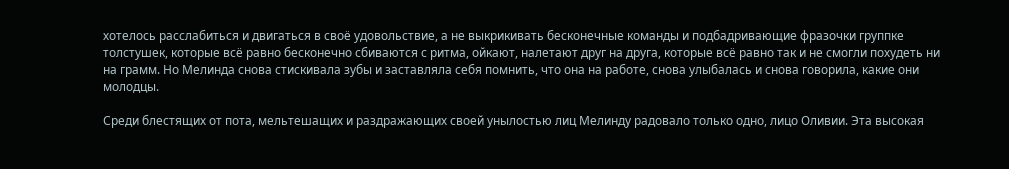хотелось расслабиться и двигаться в своё удовольствие, а не выкрикивать бесконечные команды и подбадривающие фразочки группке толстушек, которые всё равно бесконечно сбиваются с ритма, ойкают, налетают друг на друга, которые всё равно так и не смогли похудеть ни на грамм. Но Мелинда снова стискивала зубы и заставляла себя помнить, что она на работе, снова улыбалась и снова говорила, какие они молодцы.

Среди блестящих от пота, мельтешащих и раздражающих своей унылостью лиц Мелинду радовало только одно, лицо Оливии. Эта высокая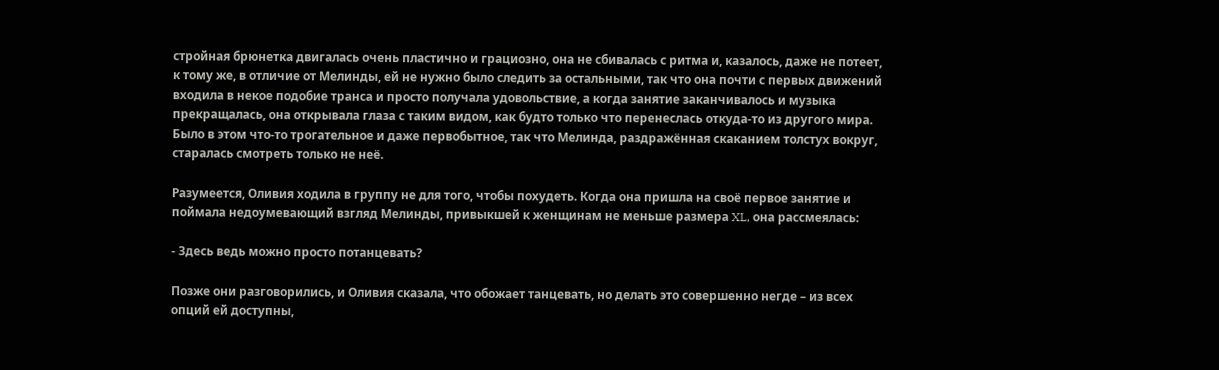стройная брюнетка двигалась очень пластично и грациозно, она не сбивалась с ритма и, казалось, даже не потеет, к тому же, в отличие от Мелинды, ей не нужно было следить за остальными, так что она почти с первых движений входила в некое подобие транса и просто получала удовольствие, а когда занятие заканчивалось и музыка прекращалась, она открывала глаза с таким видом, как будто только что перенеслась откуда-то из другого мира. Было в этом что-то трогательное и даже первобытное, так что Мелинда, раздражённая скаканием толстух вокруг, старалась смотреть только не неё.

Разумеется, Оливия ходила в группу не для того, чтобы похудеть. Когда она пришла на своё первое занятие и поймала недоумевающий взгляд Мелинды, привыкшей к женщинам не меньше размера XL, она рассмеялась:

- Здесь ведь можно просто потанцевать?

Позже они разговорились, и Оливия сказала, что обожает танцевать, но делать это совершенно негде – из всех опций ей доступны,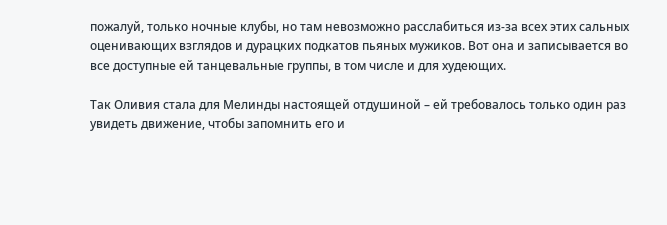пожалуй, только ночные клубы, но там невозможно расслабиться из-за всех этих сальных оценивающих взглядов и дурацких подкатов пьяных мужиков. Вот она и записывается во все доступные ей танцевальные группы, в том числе и для худеющих.

Так Оливия стала для Мелинды настоящей отдушиной – ей требовалось только один раз увидеть движение, чтобы запомнить его и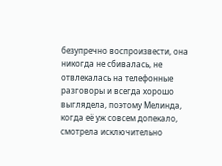безупречно воспроизвести, она никогда не сбивалась, не отвлекалась на телефонные разговоры и всегда хорошо выглядела, поэтому Мелинда, когда её уж совсем допекало, смотрела исключительно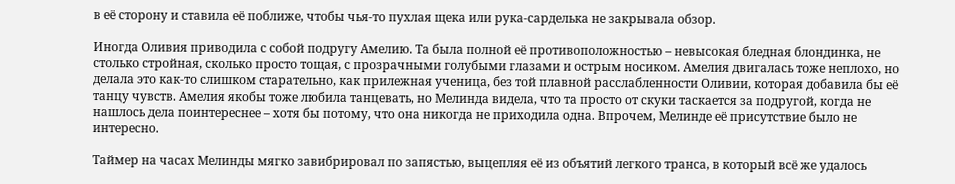в её сторону и ставила её поближе, чтобы чья-то пухлая щека или рука-сарделька не закрывала обзор.

Иногда Оливия приводила с собой подругу Амелию. Та была полной её противоположностью – невысокая бледная блондинка, не столько стройная, сколько просто тощая, с прозрачными голубыми глазами и острым носиком. Амелия двигалась тоже неплохо, но делала это как-то слишком старательно, как прилежная ученица, без той плавной расслабленности Оливии, которая добавила бы её танцу чувств. Амелия якобы тоже любила танцевать, но Мелинда видела, что та просто от скуки таскается за подругой, когда не нашлось дела поинтереснее – хотя бы потому, что она никогда не приходила одна. Впрочем, Мелинде её присутствие было не интересно.

Таймер на часах Мелинды мягко завибрировал по запястью, выцепляя её из объятий легкого транса, в который всё же удалось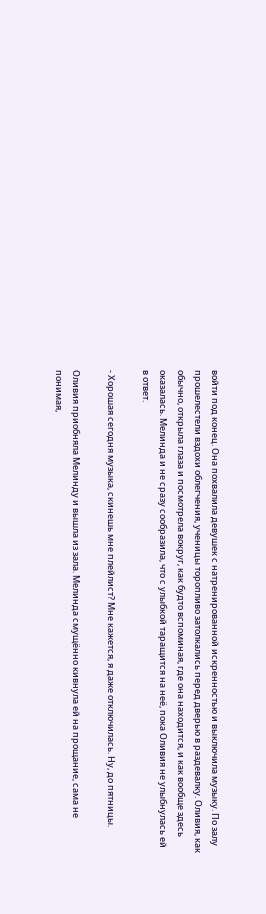войти под конец. Она похвалила девушек с натренированной искренностью и выключила музыку. По залу прошелестели вздохи облегчения, ученицы торопливо затолкались перед дверью в раздевалку. Оливия, как обычно, открыла глаза и посмотрела вокруг, как будто вспоминая, где она находится, и как вообще здесь оказалась. Мелинда и не сразу сообразила, что с улыбкой таращится на неё, пока Оливия не улыбнулась ей в ответ.

- Хорошая сегодня музыка, скинешь мне плейлист? Мне кажется, я даже отключилась. Ну, до пятницы.

Оливия приобняла Мелинду и вышла из зала. Мелинда смущённо кивнула ей на прощание, сама не понимая,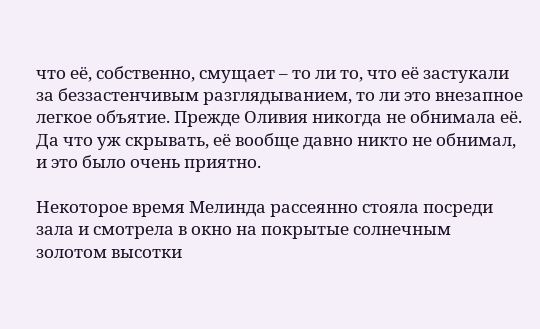что её, собственно, смущает – то ли то, что её застукали за беззастенчивым разглядыванием, то ли это внезапное легкое объятие. Прежде Оливия никогда не обнимала её. Да что уж скрывать, её вообще давно никто не обнимал, и это было очень приятно.

Некоторое время Мелинда рассеянно стояла посреди зала и смотрела в окно на покрытые солнечным золотом высотки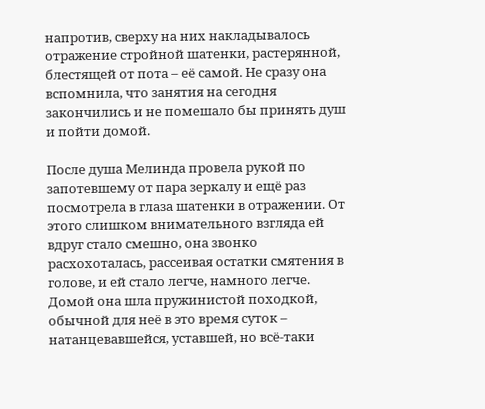напротив, сверху на них накладывалось отражение стройной шатенки, растерянной, блестящей от пота – её самой. Не сразу она вспомнила, что занятия на сегодня закончились и не помешало бы принять душ и пойти домой.

После душа Мелинда провела рукой по запотевшему от пара зеркалу и ещё раз посмотрела в глаза шатенки в отражении. От этого слишком внимательного взгляда ей вдруг стало смешно, она звонко расхохоталась, рассеивая остатки смятения в голове, и ей стало легче, намного легче. Домой она шла пружинистой походкой, обычной для неё в это время суток – натанцевавшейся, уставшей, но всё-таки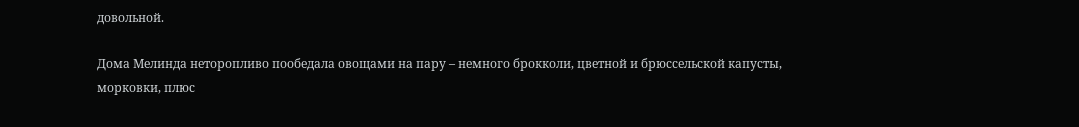довольной.

Дома Мелинда неторопливо пообедала овощами на пару – немного брокколи, цветной и брюссельской капусты, морковки, плюс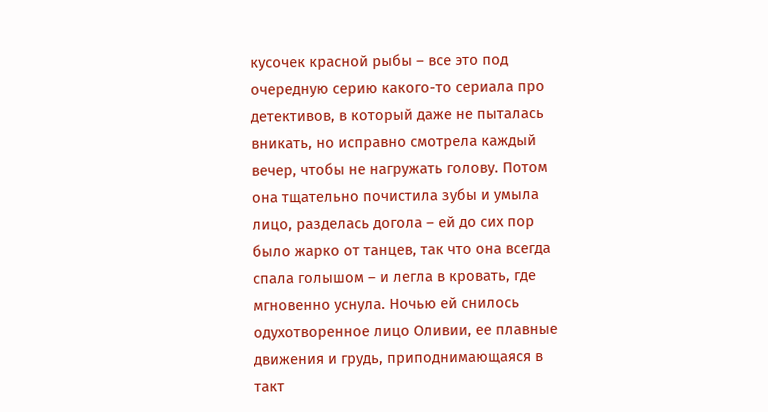кусочек красной рыбы – все это под очередную серию какого-то сериала про детективов, в который даже не пыталась вникать, но исправно смотрела каждый вечер, чтобы не нагружать голову. Потом она тщательно почистила зубы и умыла лицо, разделась догола – ей до сих пор было жарко от танцев, так что она всегда спала голышом – и легла в кровать, где мгновенно уснула. Ночью ей снилось одухотворенное лицо Оливии, ее плавные движения и грудь, приподнимающаяся в такт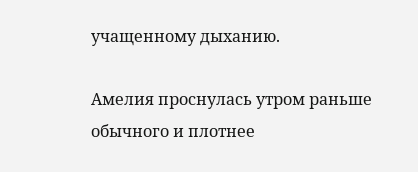учащенному дыханию.

Амелия проснулась утром раньше обычного и плотнее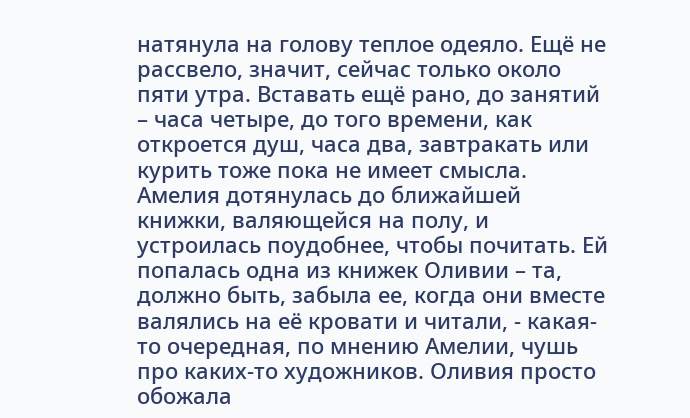натянула на голову теплое одеяло. Ещё не рассвело, значит, сейчас только около пяти утра. Вставать ещё рано, до занятий – часа четыре, до того времени, как откроется душ, часа два, завтракать или курить тоже пока не имеет смысла. Амелия дотянулась до ближайшей книжки, валяющейся на полу, и устроилась поудобнее, чтобы почитать. Ей попалась одна из книжек Оливии – та, должно быть, забыла ее, когда они вместе валялись на её кровати и читали, - какая-то очередная, по мнению Амелии, чушь про каких-то художников. Оливия просто обожала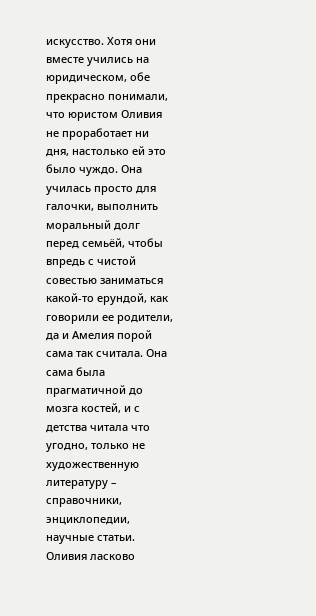искусство. Хотя они вместе учились на юридическом, обе прекрасно понимали, что юристом Оливия не проработает ни дня, настолько ей это было чуждо. Она училась просто для галочки, выполнить моральный долг перед семьёй, чтобы впредь с чистой совестью заниматься какой-то ерундой, как говорили ее родители, да и Амелия порой сама так считала. Она сама была прагматичной до мозга костей, и с детства читала что угодно, только не художественную литературу – справочники, энциклопедии, научные статьи. Оливия ласково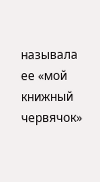называла ее «мой книжный червячок»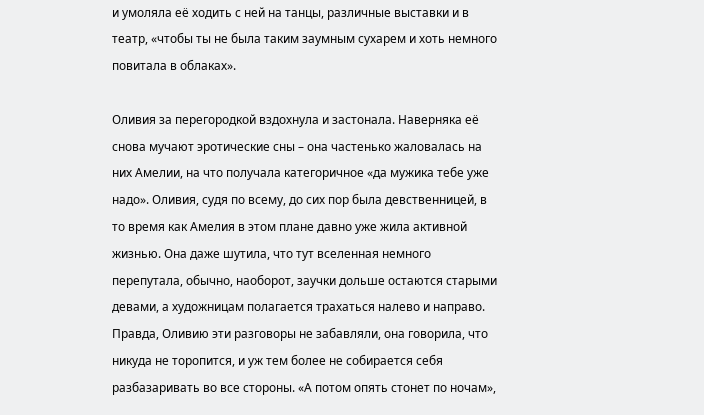и умоляла её ходить с ней на танцы, различные выставки и в театр, «чтобы ты не была таким заумным сухарем и хоть немного повитала в облаках».

Оливия за перегородкой вздохнула и застонала. Наверняка её снова мучают эротические сны – она частенько жаловалась на них Амелии, на что получала категоричное «да мужика тебе уже надо». Оливия, судя по всему, до сих пор была девственницей, в то время как Амелия в этом плане давно уже жила активной жизнью. Она даже шутила, что тут вселенная немного перепутала, обычно, наоборот, заучки дольше остаются старыми девами, а художницам полагается трахаться налево и направо. Правда, Оливию эти разговоры не забавляли, она говорила, что никуда не торопится, и уж тем более не собирается себя разбазаривать во все стороны. «А потом опять стонет по ночам»,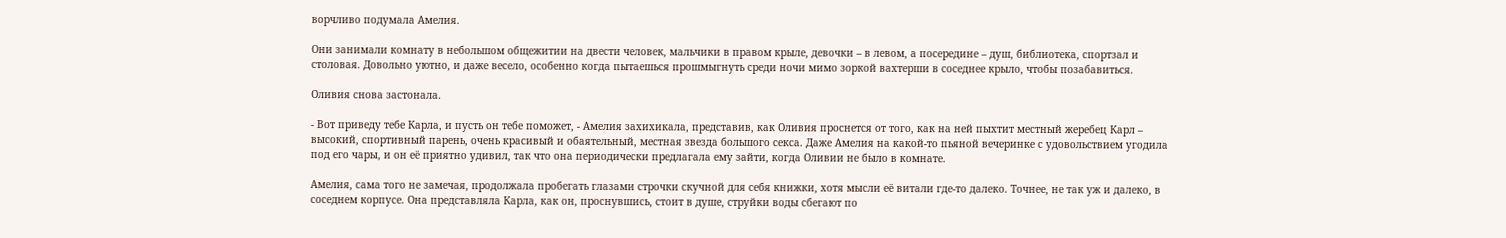ворчливо подумала Амелия.

Они занимали комнату в небольшом общежитии на двести человек, мальчики в правом крыле, девочки – в левом, а посередине – душ, библиотека, спортзал и столовая. Довольно уютно, и даже весело, особенно когда пытаешься прошмыгнуть среди ночи мимо зоркой вахтерши в соседнее крыло, чтобы позабавиться.

Оливия снова застонала.

- Вот приведу тебе Карла, и пусть он тебе поможет, - Амелия захихикала, представив, как Оливия проснется от того, как на ней пыхтит местный жеребец Карл – высокий, спортивный парень, очень красивый и обаятельный, местная звезда большого секса. Даже Амелия на какой-то пьяной вечеринке с удовольствием угодила под его чары, и он её приятно удивил, так что она периодически предлагала ему зайти, когда Оливии не было в комнате.

Амелия, сама того не замечая, продолжала пробегать глазами строчки скучной для себя книжки, хотя мысли её витали где-то далеко. Точнее, не так уж и далеко, в соседнем корпусе. Она представляла Карла, как он, проснувшись, стоит в душе, струйки воды сбегают по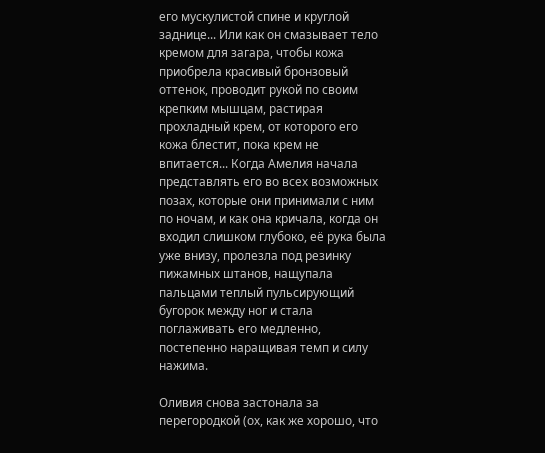его мускулистой спине и круглой заднице... Или как он смазывает тело кремом для загара, чтобы кожа приобрела красивый бронзовый оттенок, проводит рукой по своим крепким мышцам, растирая прохладный крем, от которого его кожа блестит, пока крем не впитается... Когда Амелия начала представлять его во всех возможных позах, которые они принимали с ним по ночам, и как она кричала, когда он входил слишком глубоко, её рука была уже внизу, пролезла под резинку пижамных штанов, нащупала пальцами теплый пульсирующий бугорок между ног и стала поглаживать его медленно, постепенно наращивая темп и силу нажима.

Оливия снова застонала за перегородкой (ох, как же хорошо, что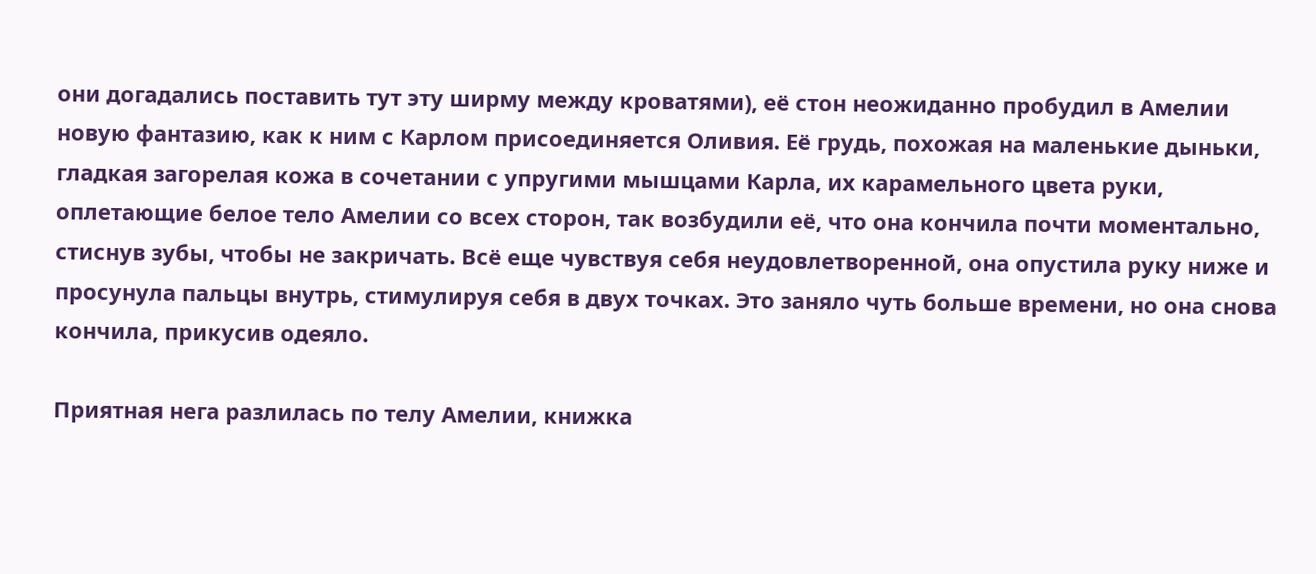они догадались поставить тут эту ширму между кроватями), её стон неожиданно пробудил в Амелии новую фантазию, как к ним с Карлом присоединяется Оливия. Её грудь, похожая на маленькие дыньки, гладкая загорелая кожа в сочетании с упругими мышцами Карла, их карамельного цвета руки, оплетающие белое тело Амелии со всех сторон, так возбудили её, что она кончила почти моментально, стиснув зубы, чтобы не закричать. Всё еще чувствуя себя неудовлетворенной, она опустила руку ниже и просунула пальцы внутрь, стимулируя себя в двух точках. Это заняло чуть больше времени, но она снова кончила, прикусив одеяло.

Приятная нега разлилась по телу Амелии, книжка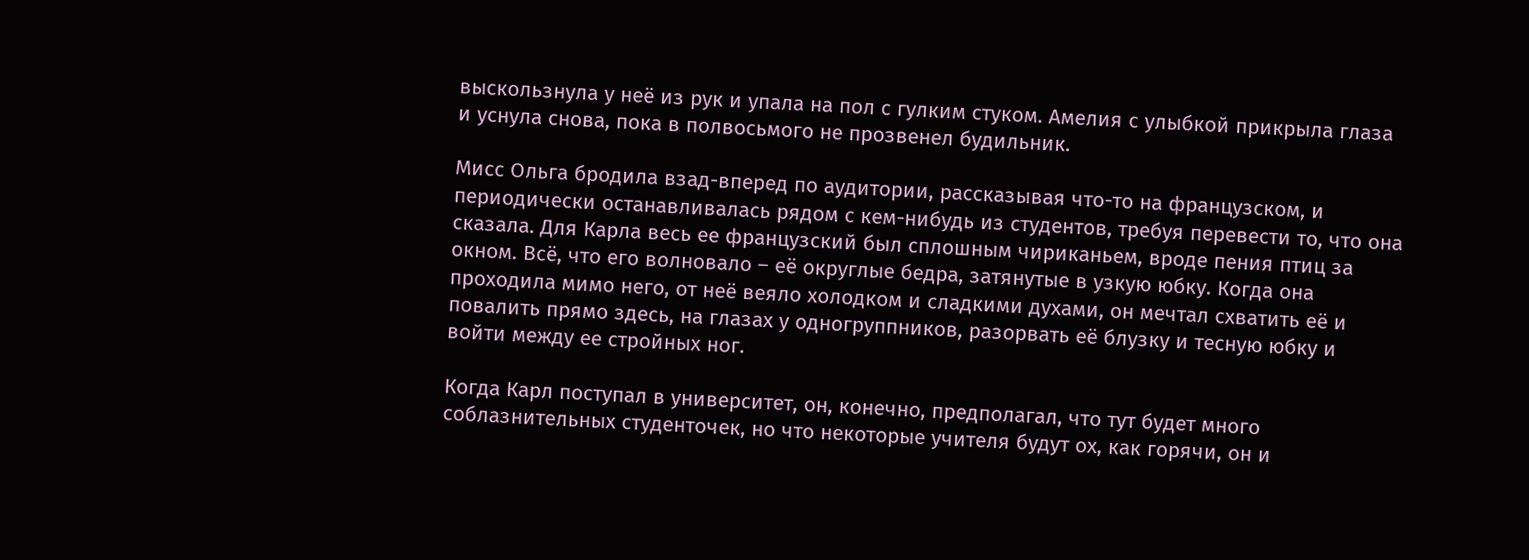выскользнула у неё из рук и упала на пол с гулким стуком. Амелия с улыбкой прикрыла глаза и уснула снова, пока в полвосьмого не прозвенел будильник.

Мисс Ольга бродила взад-вперед по аудитории, рассказывая что-то на французском, и периодически останавливалась рядом с кем-нибудь из студентов, требуя перевести то, что она сказала. Для Карла весь ее французский был сплошным чириканьем, вроде пения птиц за окном. Всё, что его волновало – её округлые бедра, затянутые в узкую юбку. Когда она проходила мимо него, от неё веяло холодком и сладкими духами, он мечтал схватить её и повалить прямо здесь, на глазах у одногруппников, разорвать её блузку и тесную юбку и войти между ее стройных ног.

Когда Карл поступал в университет, он, конечно, предполагал, что тут будет много соблазнительных студенточек, но что некоторые учителя будут ох, как горячи, он и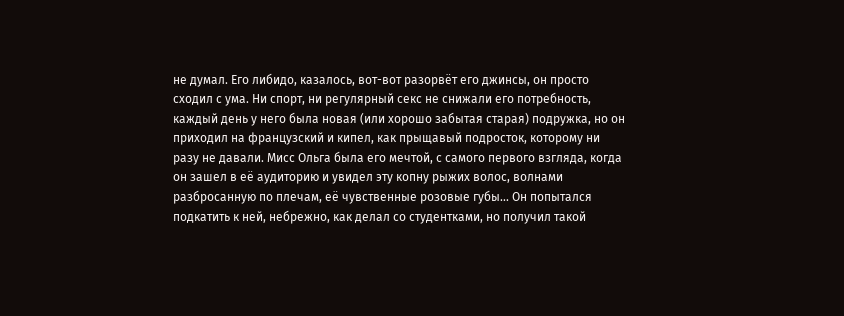не думал. Его либидо, казалось, вот-вот разорвёт его джинсы, он просто сходил с ума. Ни спорт, ни регулярный секс не снижали его потребность, каждый день у него была новая (или хорошо забытая старая) подружка, но он приходил на французский и кипел, как прыщавый подросток, которому ни разу не давали. Мисс Ольга была его мечтой, с самого первого взгляда, когда он зашел в её аудиторию и увидел эту копну рыжих волос, волнами разбросанную по плечам, её чувственные розовые губы... Он попытался подкатить к ней, небрежно, как делал со студентками, но получил такой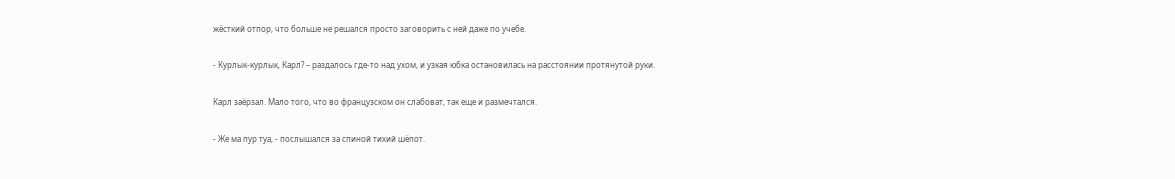жёсткий отпор, что больше не решался просто заговорить с ней даже по учебе.

- Курлык-курлык, Карл? – раздалось где-то над ухом, и узкая юбка остановилась на расстоянии протянутой руки.

Карл заёрзал. Мало того, что во французском он слабоват, так еще и размечтался.

- Же ма пур туа, - послышался за спиной тихий шёпот.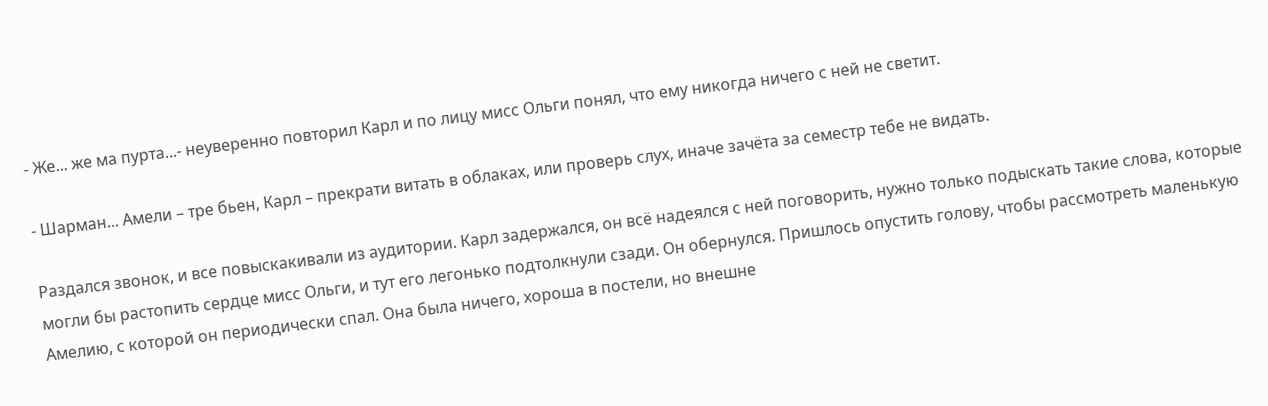- Же... же ма пурта...- неуверенно повторил Карл и по лицу мисс Ольги понял, что ему никогда ничего с ней не светит.

- Шарман... Амели – тре бьен, Карл – прекрати витать в облаках, или проверь слух, иначе зачёта за семестр тебе не видать.

Раздался звонок, и все повыскакивали из аудитории. Карл задержался, он всё надеялся с ней поговорить, нужно только подыскать такие слова, которые могли бы растопить сердце мисс Ольги, и тут его легонько подтолкнули сзади. Он обернулся. Пришлось опустить голову, чтобы рассмотреть маленькую Амелию, с которой он периодически спал. Она была ничего, хороша в постели, но внешне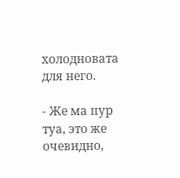холодновата для него.

- Же ма пур туа, это же очевидно,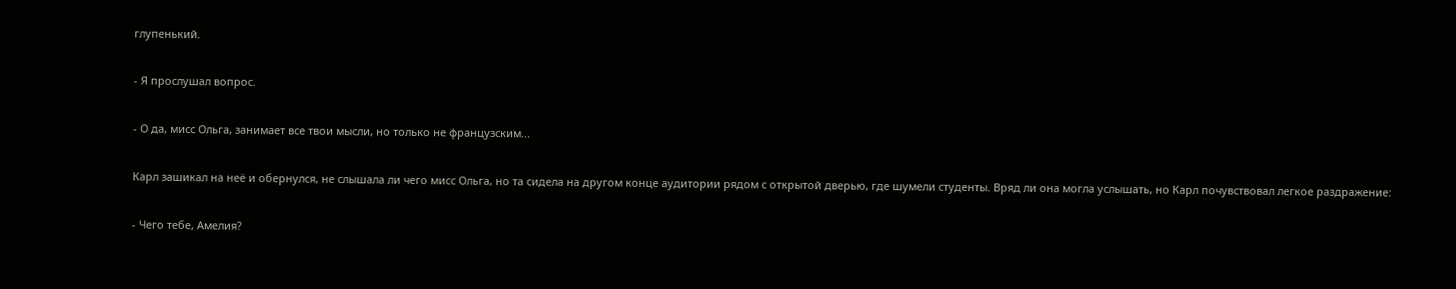глупенький.

- Я прослушал вопрос.

- О да, мисс Ольга, занимает все твои мысли, но только не французским...

Карл зашикал на неё и обернулся, не слышала ли чего мисс Ольга, но та сидела на другом конце аудитории рядом с открытой дверью, где шумели студенты. Вряд ли она могла услышать, но Карл почувствовал легкое раздражение:

- Чего тебе, Амелия?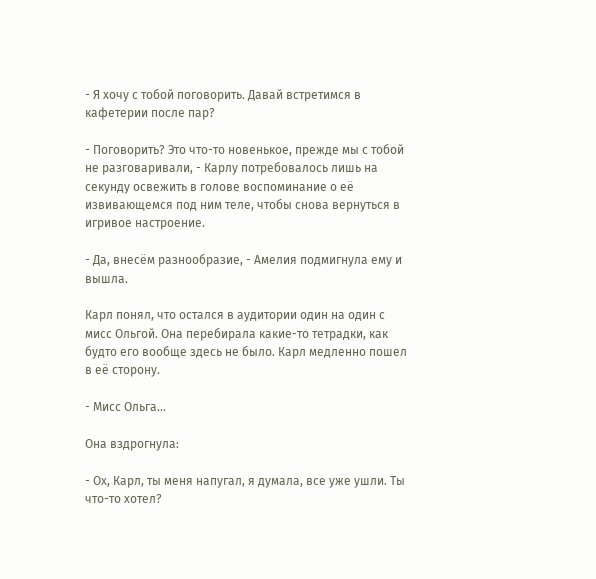- Я хочу с тобой поговорить. Давай встретимся в кафетерии после пар?

- Поговорить? Это что-то новенькое, прежде мы с тобой не разговаривали, - Карлу потребовалось лишь на секунду освежить в голове воспоминание о её извивающемся под ним теле, чтобы снова вернуться в игривое настроение.

- Да, внесём разнообразие, - Амелия подмигнула ему и вышла.

Карл понял, что остался в аудитории один на один с мисс Ольгой. Она перебирала какие-то тетрадки, как будто его вообще здесь не было. Карл медленно пошел в её сторону.

- Мисс Ольга...

Она вздрогнула:

- Ох, Карл, ты меня напугал, я думала, все уже ушли. Ты что-то хотел?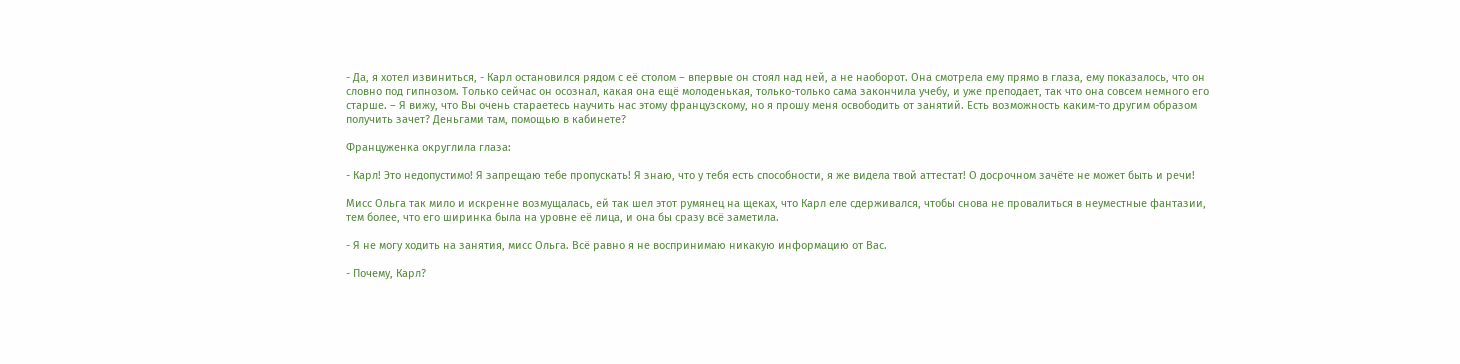- Да, я хотел извиниться, - Карл остановился рядом с её столом – впервые он стоял над ней, а не наоборот. Она смотрела ему прямо в глаза, ему показалось, что он словно под гипнозом. Только сейчас он осознал, какая она ещё молоденькая, только-только сама закончила учебу, и уже преподает, так что она совсем немного его старше. – Я вижу, что Вы очень стараетесь научить нас этому французскому, но я прошу меня освободить от занятий. Есть возможность каким-то другим образом получить зачет? Деньгами там, помощью в кабинете?

Француженка округлила глаза:

- Карл! Это недопустимо! Я запрещаю тебе пропускать! Я знаю, что у тебя есть способности, я же видела твой аттестат! О досрочном зачёте не может быть и речи!

Мисс Ольга так мило и искренне возмущалась, ей так шел этот румянец на щеках, что Карл еле сдерживался, чтобы снова не провалиться в неуместные фантазии, тем более, что его ширинка была на уровне её лица, и она бы сразу всё заметила.

- Я не могу ходить на занятия, мисс Ольга. Всё равно я не воспринимаю никакую информацию от Вас.

- Почему, Карл?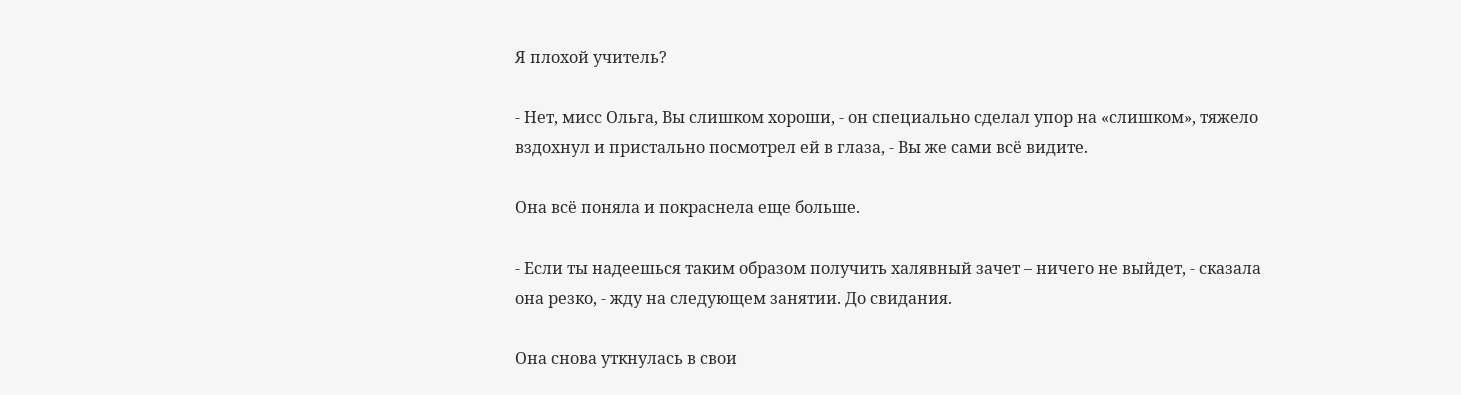Я плохой учитель?

- Нет, мисс Ольга, Вы слишком хороши, - он специально сделал упор на «слишком», тяжело вздохнул и пристально посмотрел ей в глаза, - Вы же сами всё видите.

Она всё поняла и покраснела еще больше.

- Если ты надеешься таким образом получить халявный зачет – ничего не выйдет, - сказала она резко, - жду на следующем занятии. До свидания.

Она снова уткнулась в свои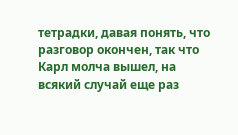тетрадки, давая понять, что разговор окончен, так что Карл молча вышел, на всякий случай еще раз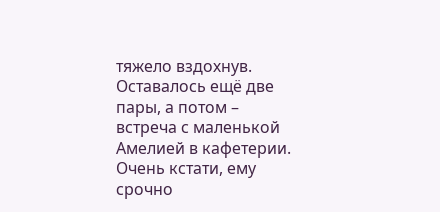тяжело вздохнув. Оставалось ещё две пары, а потом – встреча с маленькой Амелией в кафетерии. Очень кстати, ему срочно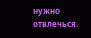нужно отвлечься.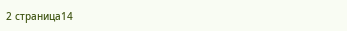2 страница14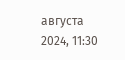августа 2024, 11:30